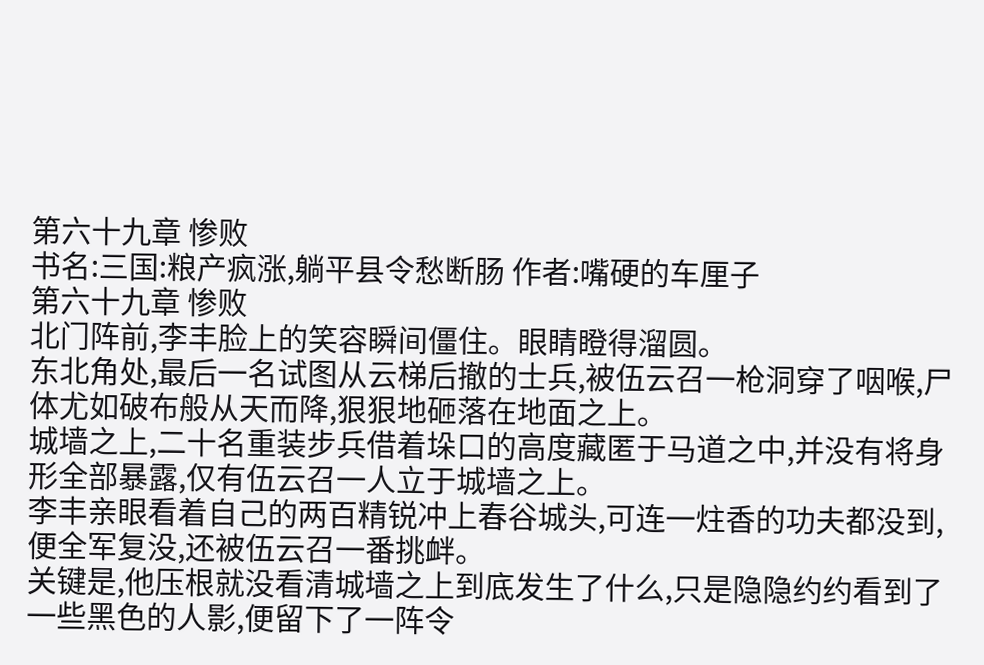第六十九章 惨败
书名:三国:粮产疯涨,躺平县令愁断肠 作者:嘴硬的车厘子
第六十九章 惨败
北门阵前,李丰脸上的笑容瞬间僵住。眼睛瞪得溜圆。
东北角处,最后一名试图从云梯后撤的士兵,被伍云召一枪洞穿了咽喉,尸体尤如破布般从天而降,狠狠地砸落在地面之上。
城墙之上,二十名重装步兵借着垛口的高度藏匿于马道之中,并没有将身形全部暴露,仅有伍云召一人立于城墙之上。
李丰亲眼看着自己的两百精锐冲上春谷城头,可连一炷香的功夫都没到,便全军复没,还被伍云召一番挑衅。
关键是,他压根就没看清城墙之上到底发生了什么,只是隐隐约约看到了一些黑色的人影,便留下了一阵令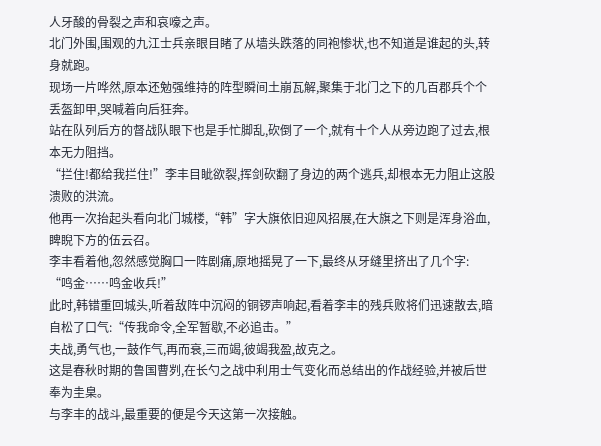人牙酸的骨裂之声和哀嚎之声。
北门外围,围观的九江士兵亲眼目睹了从墙头跌落的同袍惨状,也不知道是谁起的头,转身就跑。
现场一片哗然,原本还勉强维持的阵型瞬间土崩瓦解,聚集于北门之下的几百郡兵个个丢盔卸甲,哭喊着向后狂奔。
站在队列后方的督战队眼下也是手忙脚乱,砍倒了一个,就有十个人从旁边跑了过去,根本无力阻挡。
“拦住!都给我拦住!”李丰目眦欲裂,挥剑砍翻了身边的两个逃兵,却根本无力阻止这股溃败的洪流。
他再一次抬起头看向北门城楼,“韩”字大旗依旧迎风招展,在大旗之下则是浑身浴血,睥睨下方的伍云召。
李丰看着他,忽然感觉胸口一阵剧痛,原地摇晃了一下,最终从牙缝里挤出了几个字:
“鸣金……鸣金收兵!”
此时,韩错重回城头,听着敌阵中沉闷的铜锣声响起,看着李丰的残兵败将们迅速散去,暗自松了口气:“传我命令,全军暂歇,不必追击。”
夫战,勇气也,一鼓作气,再而衰,三而竭,彼竭我盈,故克之。
这是春秋时期的鲁国曹刿,在长勺之战中利用士气变化而总结出的作战经验,并被后世奉为圭臬。
与李丰的战斗,最重要的便是今天这第一次接触。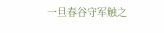一旦春谷守军触之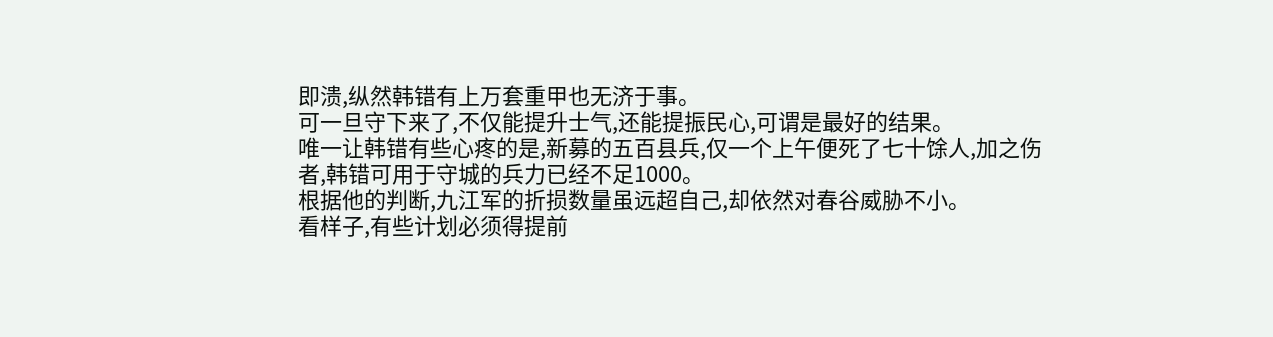即溃,纵然韩错有上万套重甲也无济于事。
可一旦守下来了,不仅能提升士气,还能提振民心,可谓是最好的结果。
唯一让韩错有些心疼的是,新募的五百县兵,仅一个上午便死了七十馀人,加之伤者,韩错可用于守城的兵力已经不足1000。
根据他的判断,九江军的折损数量虽远超自己,却依然对春谷威胁不小。
看样子,有些计划必须得提前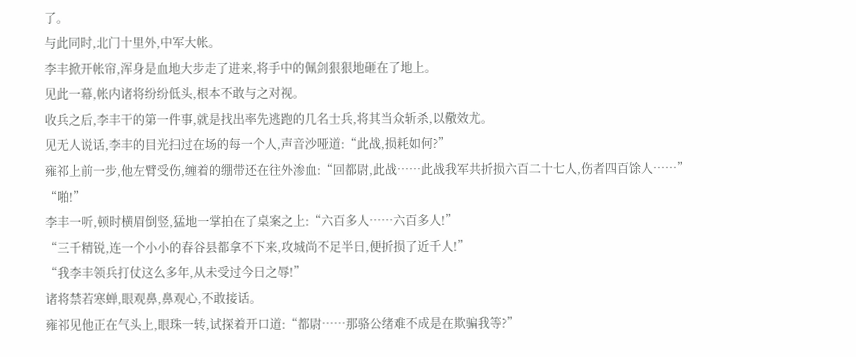了。
与此同时,北门十里外,中军大帐。
李丰掀开帐帘,浑身是血地大步走了进来,将手中的佩剑狠狠地砸在了地上。
见此一幕,帐内诸将纷纷低头,根本不敢与之对视。
收兵之后,李丰干的第一件事,就是找出率先逃跑的几名士兵,将其当众斩杀,以儆效尤。
见无人说话,李丰的目光扫过在场的每一个人,声音沙哑道:“此战,损耗如何?”
雍祁上前一步,他左臂受伤,缠着的绷带还在往外渗血:“回都尉,此战……此战我军共折损六百二十七人,伤者四百馀人……”
“啪!”
李丰一听,顿时横眉倒竖,猛地一掌拍在了桌案之上:“六百多人……六百多人!”
“三千精锐,连一个小小的春谷县都拿不下来,攻城尚不足半日,便折损了近千人!”
“我李丰领兵打仗这么多年,从未受过今日之辱!”
诸将禁若寒蝉,眼观鼻,鼻观心,不敢接话。
雍祁见他正在气头上,眼珠一转,试探着开口道:“都尉……那骆公绪难不成是在欺骗我等?”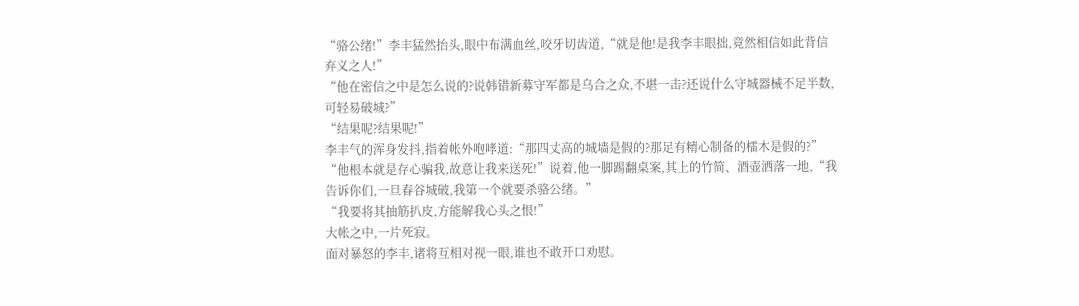“骆公绪!”李丰猛然抬头,眼中布满血丝,咬牙切齿道,“就是他!是我李丰眼拙,竟然相信如此背信弃义之人!”
“他在密信之中是怎么说的?说韩错新募守军都是乌合之众,不堪一击?还说什么守城器械不足半数,可轻易破城?”
“结果呢?结果呢!”
李丰气的浑身发抖,指着帐外咆哮道:“那四丈高的城墙是假的?那足有精心制备的檑木是假的?”
“他根本就是存心骗我,故意让我来送死!”说着,他一脚踢翻桌案,其上的竹简、酒壶洒落一地,“我告诉你们,一旦春谷城破,我第一个就要杀骆公绪。”
“我要将其抽筋扒皮,方能解我心头之恨!”
大帐之中,一片死寂。
面对暴怒的李丰,诸将互相对视一眼,谁也不敢开口劝慰。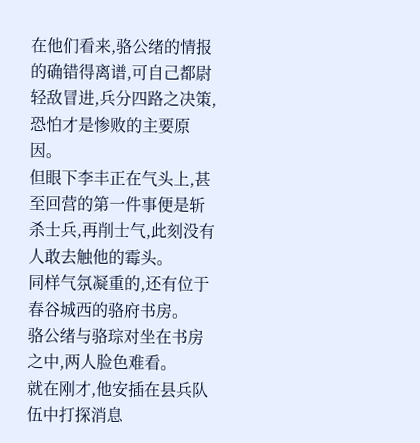在他们看来,骆公绪的情报的确错得离谱,可自己都尉轻敌冒进,兵分四路之决策,恐怕才是惨败的主要原因。
但眼下李丰正在气头上,甚至回营的第一件事便是斩杀士兵,再削士气,此刻没有人敢去触他的霉头。
同样气氛凝重的,还有位于春谷城西的骆府书房。
骆公绪与骆琮对坐在书房之中,两人脸色难看。
就在刚才,他安插在县兵队伍中打探消息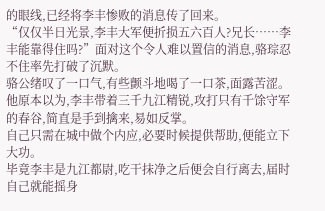的眼线,已经将李丰惨败的消息传了回来。
“仅仅半日光景,李丰大军便折损五六百人?兄长……李丰能靠得住吗?”面对这个令人难以置信的消息,骆琮忍不住率先打破了沉默。
骆公绪叹了一口气,有些颤斗地喝了一口茶,面露苦涩。
他原本以为,李丰带着三千九江精锐,攻打只有千馀守军的春谷,简直是手到擒来,易如反掌。
自己只需在城中做个内应,必要时候提供帮助,便能立下大功。
毕竟李丰是九江都尉,吃干抹净之后便会自行离去,届时自己就能摇身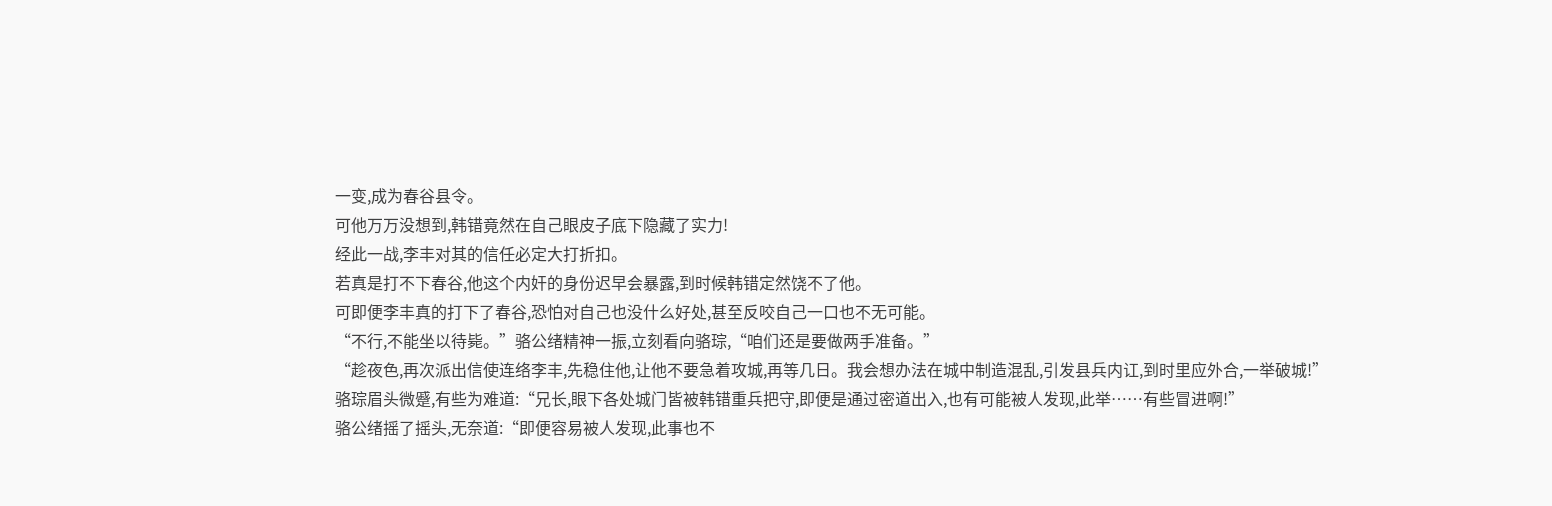一变,成为春谷县令。
可他万万没想到,韩错竟然在自己眼皮子底下隐藏了实力!
经此一战,李丰对其的信任必定大打折扣。
若真是打不下春谷,他这个内奸的身份迟早会暴露,到时候韩错定然饶不了他。
可即便李丰真的打下了春谷,恐怕对自己也没什么好处,甚至反咬自己一口也不无可能。
“不行,不能坐以待毙。”骆公绪精神一振,立刻看向骆琮,“咱们还是要做两手准备。”
“趁夜色,再次派出信使连络李丰,先稳住他,让他不要急着攻城,再等几日。我会想办法在城中制造混乱,引发县兵内讧,到时里应外合,一举破城!”
骆琮眉头微蹙,有些为难道:“兄长,眼下各处城门皆被韩错重兵把守,即便是通过密道出入,也有可能被人发现,此举……有些冒进啊!”
骆公绪摇了摇头,无奈道:“即便容易被人发现,此事也不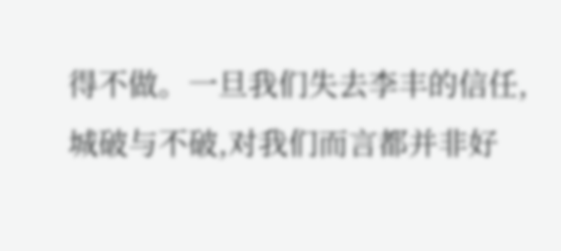得不做。一旦我们失去李丰的信任,城破与不破,对我们而言都并非好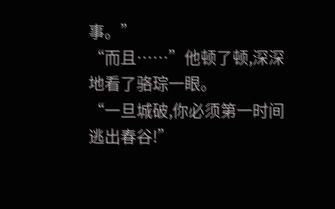事。”
“而且……”他顿了顿,深深地看了骆琮一眼。
“一旦城破,你必须第一时间逃出春谷!”